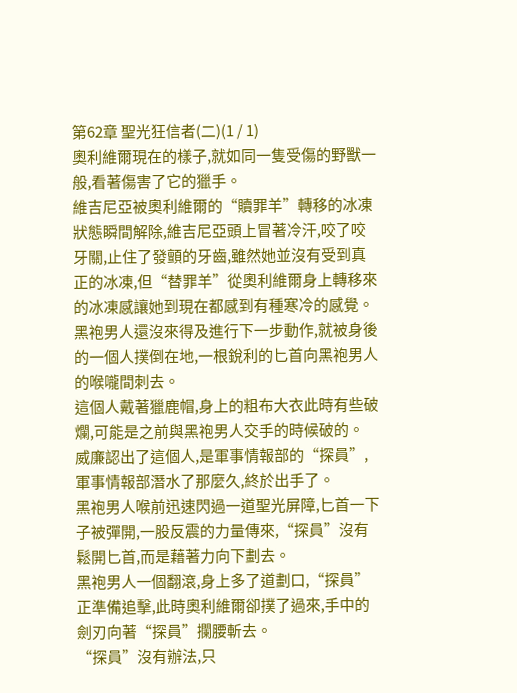第62章 聖光狂信者(二)(1 / 1)
奧利維爾現在的樣子,就如同一隻受傷的野獸一般,看著傷害了它的獵手。
維吉尼亞被奧利維爾的“贖罪羊”轉移的冰凍狀態瞬間解除,維吉尼亞頭上冒著冷汗,咬了咬牙關,止住了發顫的牙齒,雖然她並沒有受到真正的冰凍,但“替罪羊”從奧利維爾身上轉移來的冰凍感讓她到現在都感到有種寒冷的感覺。
黑袍男人還沒來得及進行下一步動作,就被身後的一個人撲倒在地,一根銳利的匕首向黑袍男人的喉嚨間刺去。
這個人戴著獵鹿帽,身上的粗布大衣此時有些破爛,可能是之前與黑袍男人交手的時候破的。
威廉認出了這個人,是軍事情報部的“探員”,軍事情報部潛水了那麼久,終於出手了。
黑袍男人喉前迅速閃過一道聖光屏障,匕首一下子被彈開,一股反震的力量傳來,“探員”沒有鬆開匕首,而是藉著力向下劃去。
黑袍男人一個翻滾,身上多了道劃口,“探員”正準備追擊,此時奧利維爾卻撲了過來,手中的劍刃向著“探員”攔腰斬去。
“探員”沒有辦法,只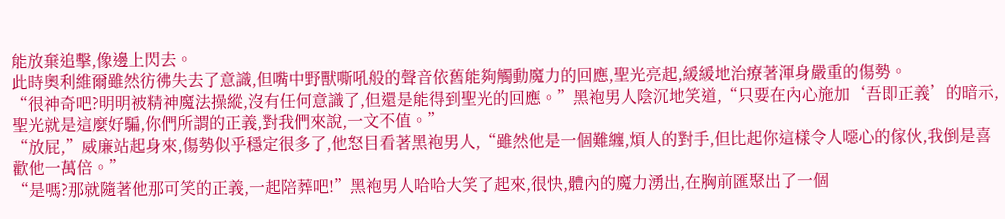能放棄追擊,像邊上閃去。
此時奧利維爾雖然彷彿失去了意識,但嘴中野獸嘶吼般的聲音依舊能夠觸動魔力的回應,聖光亮起,緩緩地治療著渾身嚴重的傷勢。
“很神奇吧?明明被精神魔法操縱,沒有任何意識了,但還是能得到聖光的回應。”黑袍男人陰沉地笑道,“只要在內心施加‘吾即正義’的暗示,聖光就是這麼好騙,你們所謂的正義,對我們來說,一文不值。”
“放屁,”威廉站起身來,傷勢似乎穩定很多了,他怒目看著黑袍男人,“雖然他是一個難纏,煩人的對手,但比起你這樣令人噁心的傢伙,我倒是喜歡他一萬倍。”
“是嗎?那就隨著他那可笑的正義,一起陪葬吧!”黑袍男人哈哈大笑了起來,很快,體內的魔力湧出,在胸前匯聚出了一個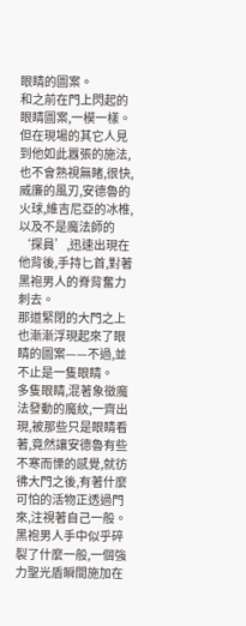眼睛的圖案。
和之前在門上閃起的眼睛圖案,一模一樣。
但在現場的其它人見到他如此囂張的施法,也不會熟視無睹,很快,威廉的風刃,安德魯的火球,維吉尼亞的冰椎,以及不是魔法師的‘探員’,迅速出現在他背後,手持匕首,對著黑袍男人的脊背奮力刺去。
那道緊閉的大門之上也漸漸浮現起來了眼睛的圖案——不過,並不止是一隻眼睛。
多隻眼睛,混著象徵魔法發動的魔紋,一齊出現,被那些只是眼睛看著,竟然讓安德魯有些不寒而慄的感覺,就彷彿大門之後,有著什麼可怕的活物正透過門來,注視著自己一般。
黑袍男人手中似乎碎裂了什麼一般,一個強力聖光盾瞬間施加在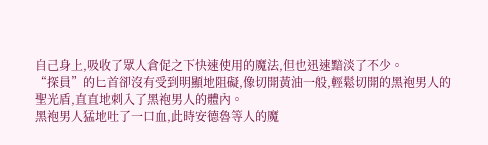自己身上,吸收了眾人倉促之下快速使用的魔法,但也迅速黯淡了不少。
“探員”的匕首卻沒有受到明顯地阻礙,像切開黃油一般,輕鬆切開的黑袍男人的聖光盾,直直地刺入了黑袍男人的體內。
黑袍男人猛地吐了一口血,此時安德魯等人的魔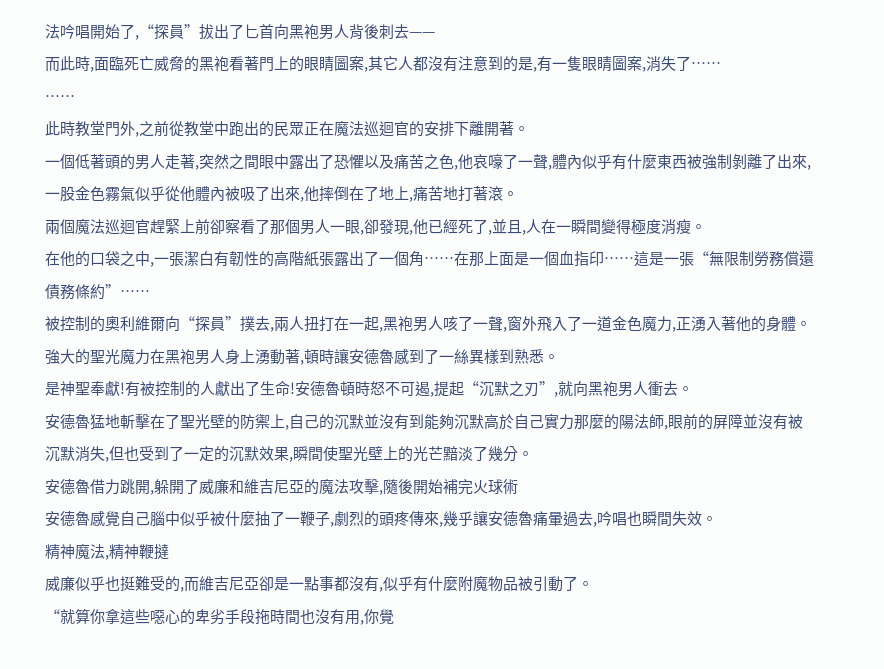法吟唱開始了,“探員”拔出了匕首向黑袍男人背後刺去——
而此時,面臨死亡威脅的黑袍看著門上的眼睛圖案,其它人都沒有注意到的是,有一隻眼睛圖案,消失了……
……
此時教堂門外,之前從教堂中跑出的民眾正在魔法巡迴官的安排下離開著。
一個低著頭的男人走著,突然之間眼中露出了恐懼以及痛苦之色,他哀嚎了一聲,體內似乎有什麼東西被強制剝離了出來,一股金色霧氣似乎從他體內被吸了出來,他摔倒在了地上,痛苦地打著滾。
兩個魔法巡迴官趕緊上前卻察看了那個男人一眼,卻發現,他已經死了,並且,人在一瞬間變得極度消瘦。
在他的口袋之中,一張潔白有韌性的高階紙張露出了一個角……在那上面是一個血指印……這是一張“無限制勞務償還債務條約”……
被控制的奧利維爾向“探員”撲去,兩人扭打在一起,黑袍男人咳了一聲,窗外飛入了一道金色魔力,正湧入著他的身體。
強大的聖光魔力在黑袍男人身上湧動著,頓時讓安德魯感到了一絲異樣到熟悉。
是神聖奉獻!有被控制的人獻出了生命!安德魯頓時怒不可遏,提起“沉默之刃”,就向黑袍男人衝去。
安德魯猛地斬擊在了聖光壁的防禦上,自己的沉默並沒有到能夠沉默高於自己實力那麼的陽法師,眼前的屏障並沒有被沉默消失,但也受到了一定的沉默效果,瞬間使聖光壁上的光芒黯淡了幾分。
安德魯借力跳開,躲開了威廉和維吉尼亞的魔法攻擊,隨後開始補完火球術
安德魯感覺自己腦中似乎被什麼抽了一鞭子,劇烈的頭疼傳來,幾乎讓安德魯痛暈過去,吟唱也瞬間失效。
精神魔法,精神鞭撻
威廉似乎也挺難受的,而維吉尼亞卻是一點事都沒有,似乎有什麼附魔物品被引動了。
“就算你拿這些噁心的卑劣手段拖時間也沒有用,你覺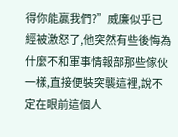得你能贏我們?”威廉似乎已經被激怒了,他突然有些後悔為什麼不和軍事情報部那些傢伙一樣,直接便裝突襲這裡,說不定在眼前這個人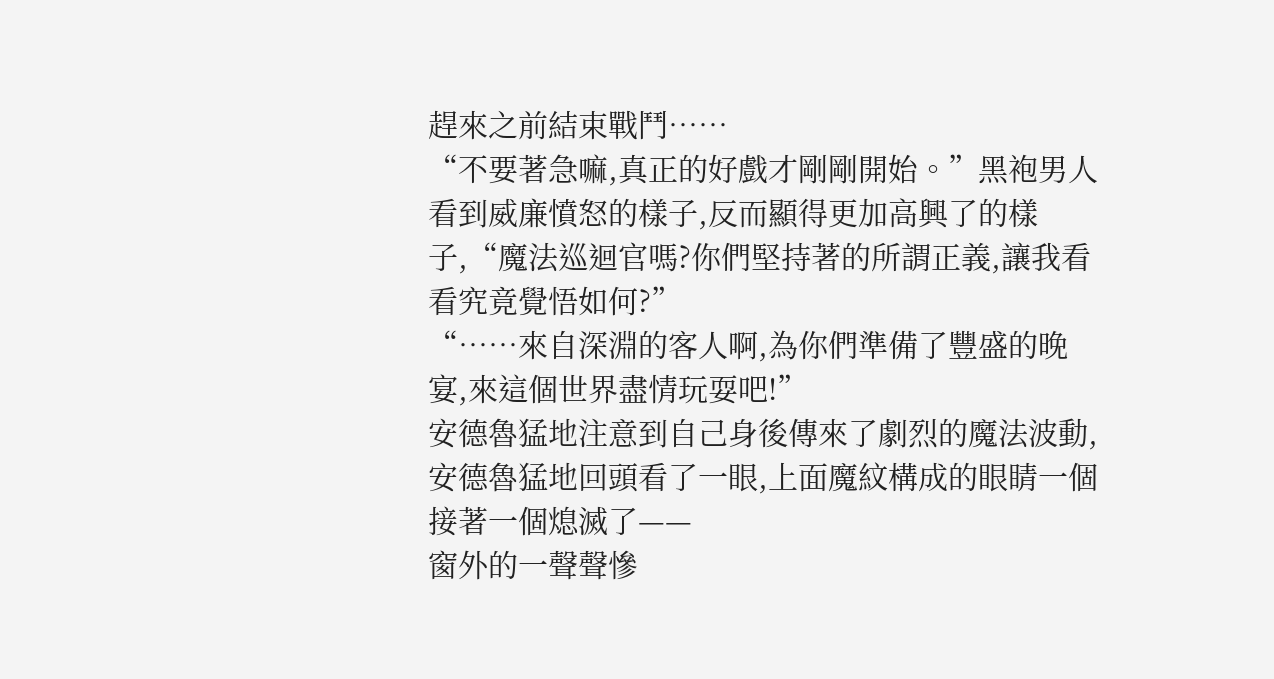趕來之前結束戰鬥……
“不要著急嘛,真正的好戲才剛剛開始。”黑袍男人看到威廉憤怒的樣子,反而顯得更加高興了的樣子,“魔法巡迴官嗎?你們堅持著的所謂正義,讓我看看究竟覺悟如何?”
“……來自深淵的客人啊,為你們準備了豐盛的晚宴,來這個世界盡情玩耍吧!”
安德魯猛地注意到自己身後傳來了劇烈的魔法波動,安德魯猛地回頭看了一眼,上面魔紋構成的眼睛一個接著一個熄滅了——
窗外的一聲聲慘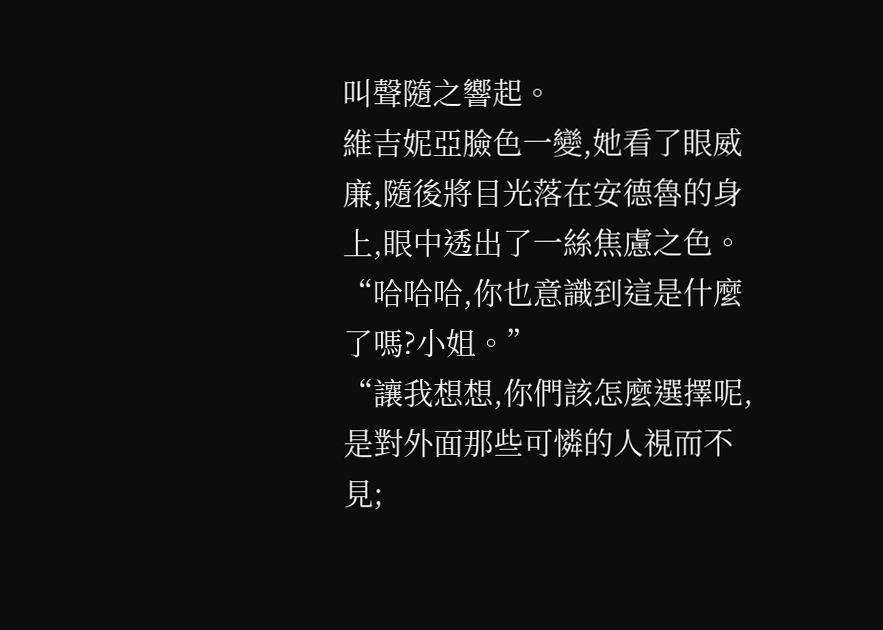叫聲隨之響起。
維吉妮亞臉色一變,她看了眼威廉,隨後將目光落在安德魯的身上,眼中透出了一絲焦慮之色。
“哈哈哈,你也意識到這是什麼了嗎?小姐。”
“讓我想想,你們該怎麼選擇呢,是對外面那些可憐的人視而不見;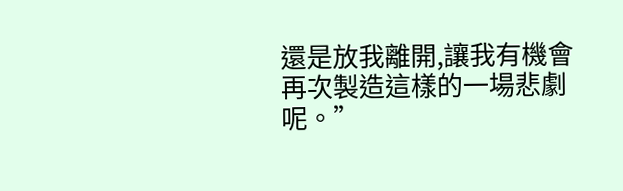還是放我離開,讓我有機會再次製造這樣的一場悲劇呢。”